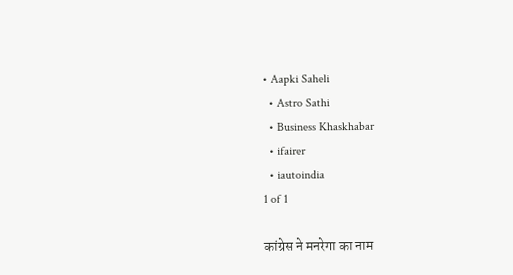• Aapki Saheli
  • Astro Sathi
  • Business Khaskhabar
  • ifairer
  • iautoindia
1 of 1

कांग्रेस ने मनरेगा का नाम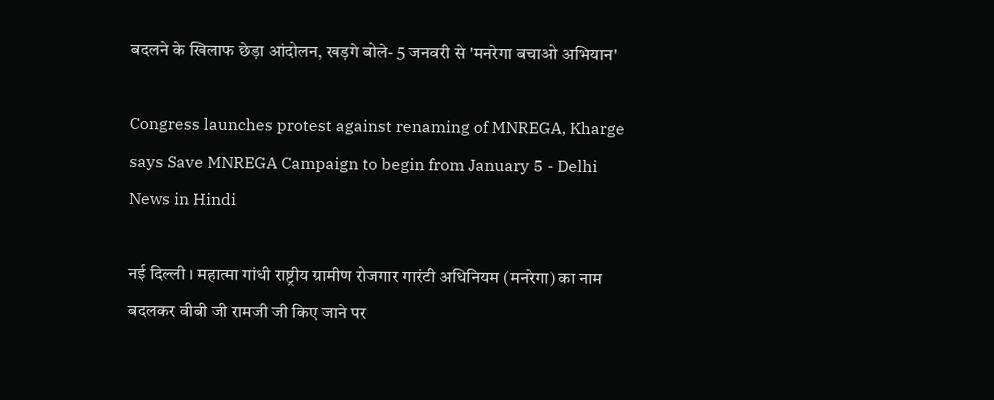बदलने के खिलाफ छेड़ा आंदोलन, खड़गे बोले- 5 जनवरी से 'मनरेगा बचाओ अभियान'

Congress launches protest against renaming of MNREGA, Kharge says Save MNREGA Campaign to begin from January 5 - Delhi News in Hindi

नई दिल्ली । महात्मा गांधी राष्ट्रीय ग्रामीण रोजगार गारंटी अधिनियम (मनरेगा) का नाम बदलकर वीबी जी रामजी जी किए जाने पर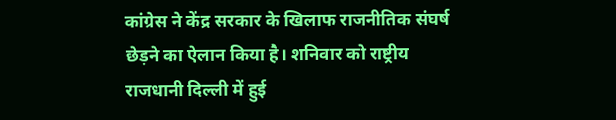कांग्रेस ने केंद्र सरकार के खिलाफ राजनीतिक संघर्ष छेड़ने का ऐलान किया है। शनिवार को राष्ट्रीय राजधानी दिल्ली में हुई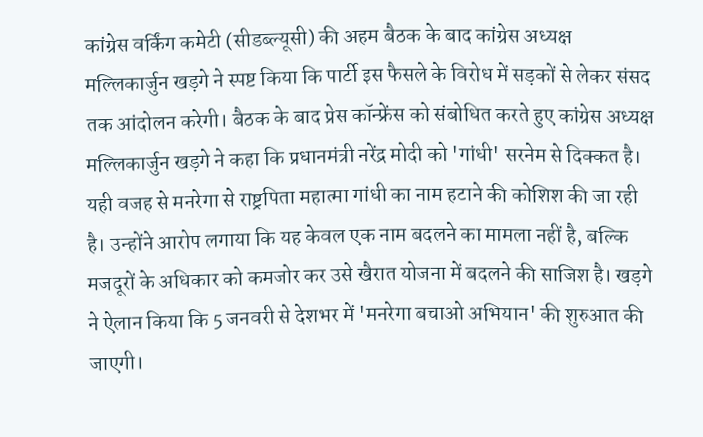कांग्रेस वर्किंग कमेटी (सीडब्ल्यूसी) की अहम बैठक के बाद कांग्रेस अध्यक्ष मल्लिकार्जुन खड़गे ने स्पष्ट किया कि पार्टी इस फैसले के विरोध में सड़कों से लेकर संसद तक आंदोलन करेगी। बैठक के बाद प्रेस कॉन्फ्रेंस को संबोधित करते हुए कांग्रेस अध्यक्ष मल्लिकार्जुन खड़गे ने कहा कि प्रधानमंत्री नरेंद्र मोदी को 'गांधी' सरनेम से दिक्कत है। यही वजह से मनरेगा से राष्ट्रपिता महात्मा गांधी का नाम हटाने की कोशिश की जा रही है। उन्होंने आरोप लगाया कि यह केवल एक नाम बदलने का मामला नहीं है, बल्कि मजदूरों के अधिकार को कमजोर कर उसे खैरात योजना में बदलने की साजिश है। खड़गे ने ऐलान किया कि 5 जनवरी से देशभर में 'मनरेगा बचाओ अभियान' की शुरुआत की जाएगी।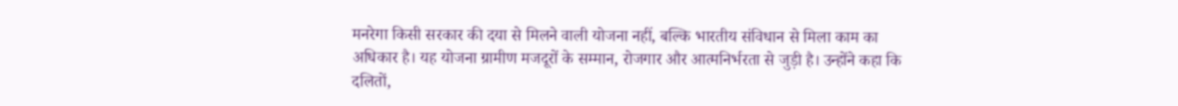मनरेगा किसी सरकार की दया से मिलने वाली योजना नहीं, बल्कि भारतीय संविधान से मिला काम का अधिकार है। यह योजना ग्रामीण मजदूरों के सम्मान, रोजगार और आत्मनिर्भरता से जुड़ी है। उन्होंने कहा कि दलितों,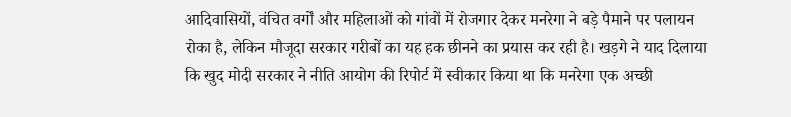आदिवासियों, वंचित वर्गों और महिलाओं को गांवों में रोजगार देकर मनरेगा ने बड़े पैमाने पर पलायन रोका है, लेकिन मौजूदा सरकार गरीबों का यह हक छीनने का प्रयास कर रही है। खड़गे ने याद दिलाया कि खुद मोदी सरकार ने नीति आयोग की रिपोर्ट में स्वीकार किया था कि मनरेगा एक अच्छी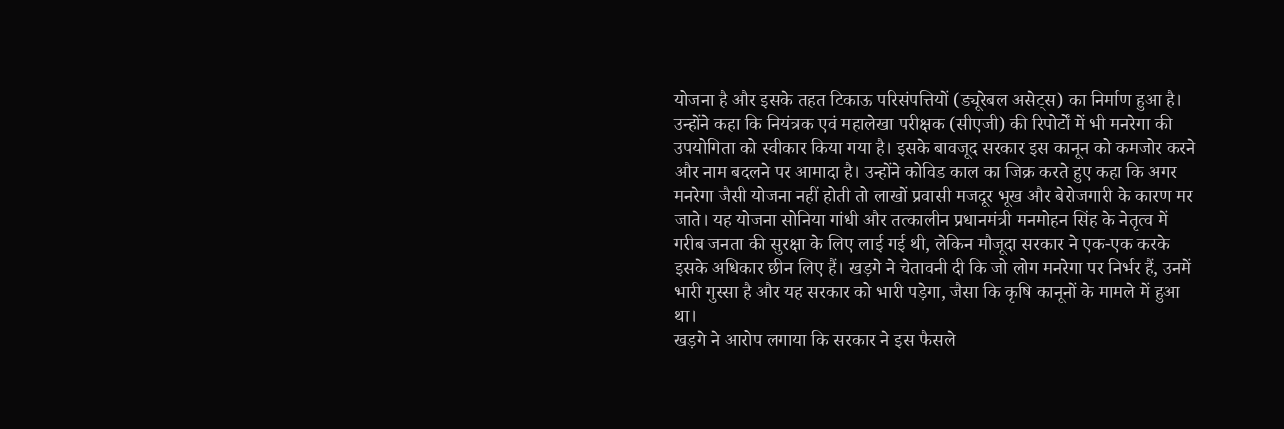योजना है और इसके तहत टिकाऊ परिसंपत्तियों (ड्यूरेबल असेट्स) का निर्माण हुआ है। उन्होंने कहा कि नियंत्रक एवं महालेखा परीक्षक (सीएजी) की रिपोर्टों में भी मनरेगा की उपयोगिता को स्वीकार किया गया है। इसके बावजूद सरकार इस कानून को कमजोर करने और नाम बदलने पर आमादा है। उन्होंने कोविड काल का जिक्र करते हुए कहा कि अगर मनरेगा जैसी योजना नहीं होती तो लाखों प्रवासी मजदूर भूख और बेरोजगारी के कारण मर जाते। यह योजना सोनिया गांधी और तत्कालीन प्रधानमंत्री मनमोहन सिंह के नेतृत्व में गरीब जनता की सुरक्षा के लिए लाई गई थी, लेकिन मौजूदा सरकार ने एक-एक करके इसके अधिकार छीन लिए हैं। खड़गे ने चेतावनी दी कि जो लोग मनरेगा पर निर्भर हैं, उनमें भारी गुस्सा है और यह सरकार को भारी पड़ेगा, जैसा कि कृषि कानूनों के मामले में हुआ था।
खड़गे ने आरोप लगाया कि सरकार ने इस फैसले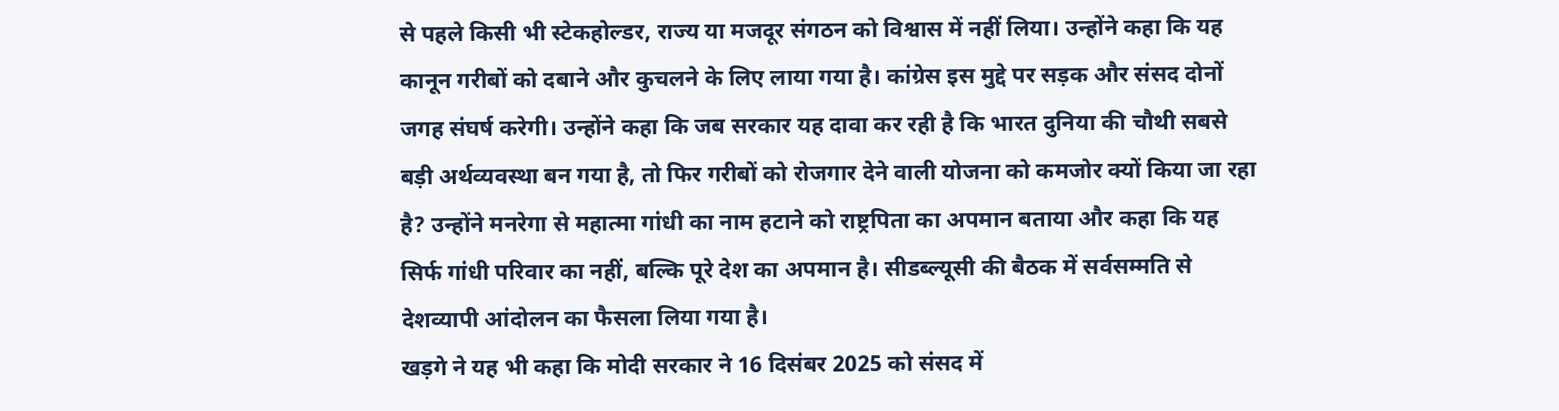से पहले किसी भी स्टेकहोल्डर, राज्य या मजदूर संगठन को विश्वास में नहीं लिया। उन्होंने कहा कि यह कानून गरीबों को दबाने और कुचलने के लिए लाया गया है। कांग्रेस इस मुद्दे पर सड़क और संसद दोनों जगह संघर्ष करेगी। उन्होंने कहा कि जब सरकार यह दावा कर रही है कि भारत दुनिया की चौथी सबसे बड़ी अर्थव्यवस्था बन गया है, तो फिर गरीबों को रोजगार देने वाली योजना को कमजोर क्यों किया जा रहा है? उन्होंने मनरेगा से महात्मा गांधी का नाम हटाने को राष्ट्रपिता का अपमान बताया और कहा कि यह सिर्फ गांधी परिवार का नहीं, बल्कि पूरे देश का अपमान है। सीडब्ल्यूसी की बैठक में सर्वसम्मति से देशव्यापी आंदोलन का फैसला लिया गया है।
खड़गे ने यह भी कहा कि मोदी सरकार ने 16 दिसंबर 2025 को संसद में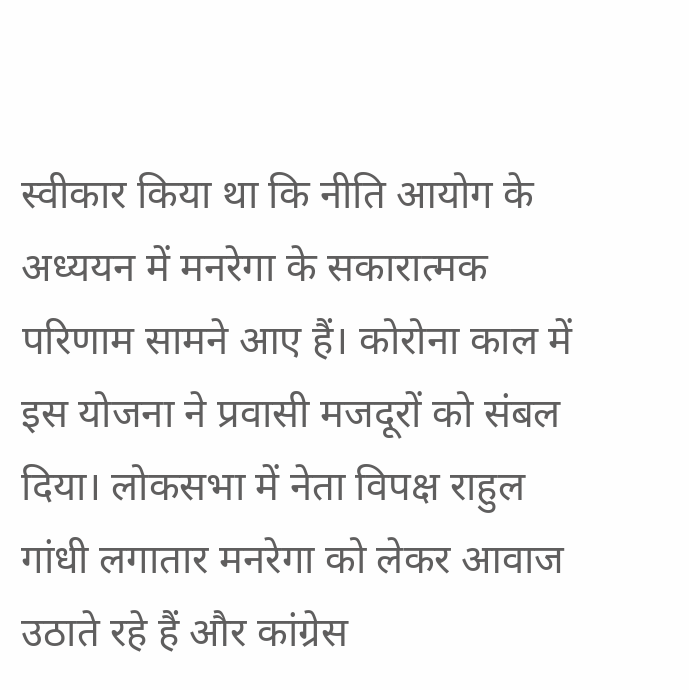स्वीकार किया था कि नीति आयोग के अध्ययन में मनरेगा के सकारात्मक परिणाम सामने आए हैं। कोरोना काल में इस योजना ने प्रवासी मजदूरों को संबल दिया। लोकसभा में नेता विपक्ष राहुल गांधी लगातार मनरेगा को लेकर आवाज उठाते रहे हैं और कांग्रेस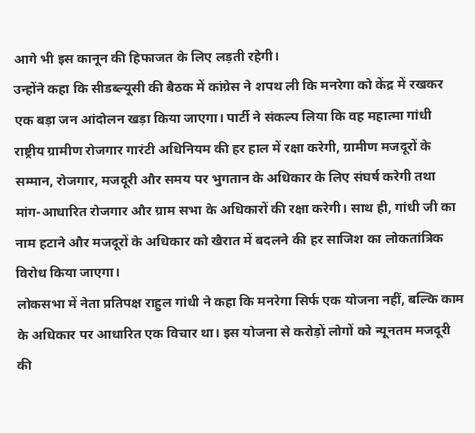आगे भी इस कानून की हिफाजत के लिए लड़ती रहेगी।
उन्होंने कहा कि सीडब्ल्यूसी की बैठक में कांग्रेस ने शपथ ली कि मनरेगा को केंद्र में रखकर एक बड़ा जन आंदोलन खड़ा किया जाएगा। पार्टी ने संकल्प लिया कि वह महात्मा गांधी राष्ट्रीय ग्रामीण रोजगार गारंटी अधिनियम की हर हाल में रक्षा करेगी, ग्रामीण मजदूरों के सम्मान, रोजगार, मजदूरी और समय पर भुगतान के अधिकार के लिए संघर्ष करेगी तथा मांग-आधारित रोजगार और ग्राम सभा के अधिकारों की रक्षा करेगी। साथ ही, गांधी जी का नाम हटाने और मजदूरों के अधिकार को खैरात में बदलने की हर साजिश का लोकतांत्रिक विरोध किया जाएगा।
लोकसभा में नेता प्रतिपक्ष राहुल गांधी ने कहा कि मनरेगा सिर्फ एक योजना नहीं, बल्कि काम के अधिकार पर आधारित एक विचार था। इस योजना से करोड़ों लोगों को न्यूनतम मजदूरी की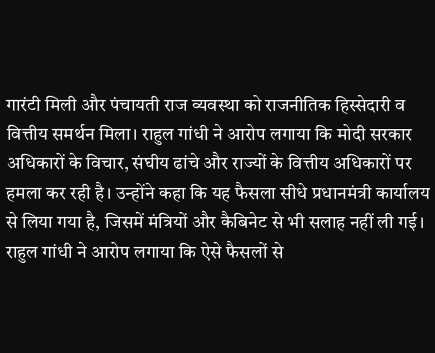गारंटी मिली और पंचायती राज व्यवस्था को राजनीतिक हिस्सेदारी व वित्तीय समर्थन मिला। राहुल गांधी ने आरोप लगाया कि मोदी सरकार अधिकारों के विचार, संघीय ढांचे और राज्यों के वित्तीय अधिकारों पर हमला कर रही है। उन्होंने कहा कि यह फैसला सीधे प्रधानमंत्री कार्यालय से लिया गया है, जिसमें मंत्रियों और कैबिनेट से भी सलाह नहीं ली गई।
राहुल गांधी ने आरोप लगाया कि ऐसे फैसलों से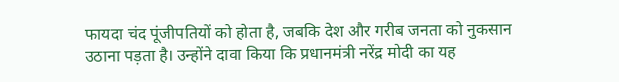फायदा चंद पूंजीपतियों को होता है, जबकि देश और गरीब जनता को नुकसान उठाना पड़ता है। उन्होंने दावा किया कि प्रधानमंत्री नरेंद्र मोदी का यह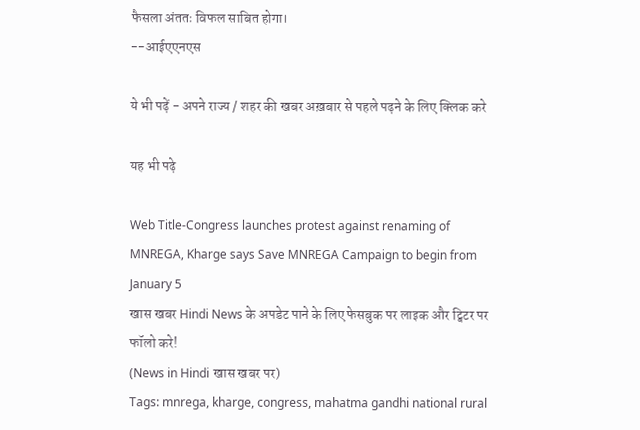फैसला अंततः विफल साबित होगा।
--आईएएनएस

ये भी पढ़ें - अपने राज्य / शहर की खबर अख़बार से पहले पढ़ने के लिए क्लिक करे

यह भी पढ़े

Web Title-Congress launches protest against renaming of MNREGA, Kharge says Save MNREGA Campaign to begin from January 5
खास खबर Hindi News के अपडेट पाने के लिए फेसबुक पर लाइक और ट्विटर पर फॉलो करे!
(News in Hindi खास खबर पर)
Tags: mnrega, kharge, congress, mahatma gandhi national rural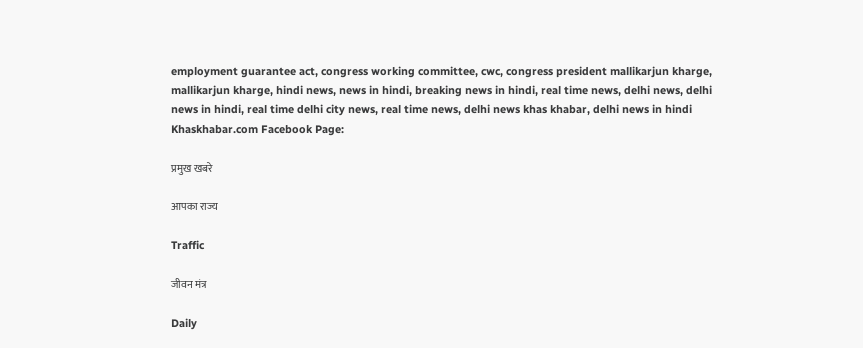employment guarantee act, congress working committee, cwc, congress president mallikarjun kharge, mallikarjun kharge, hindi news, news in hindi, breaking news in hindi, real time news, delhi news, delhi news in hindi, real time delhi city news, real time news, delhi news khas khabar, delhi news in hindi
Khaskhabar.com Facebook Page:

प्रमुख खबरे

आपका राज्य

Traffic

जीवन मंत्र

Daily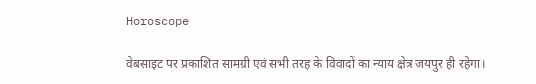Horoscope

वेबसाइट पर प्रकाशित सामग्री एवं सभी तरह के विवादों का न्याय क्षेत्र जयपुर ही रहेगा।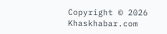Copyright © 2026 Khaskhabar.com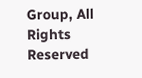Group, All Rights Reserved